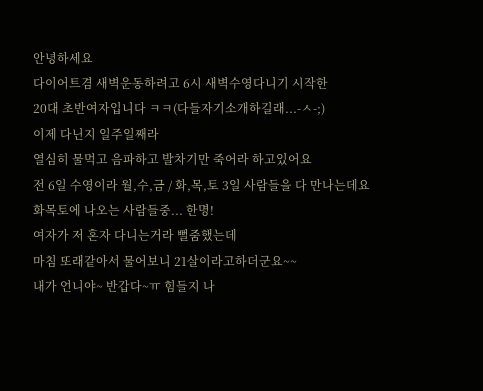안녕하세요
다이어트겸 새벽운동하려고 6시 새벽수영다니기 시작한
20대 초반여자입니다 ㅋㅋ(다들자기소개하길래...-ㅅ-;)
이제 다닌지 일주일째라
열심히 물먹고 음파하고 발차기만 죽어라 하고있어요
전 6일 수영이라 월,수,금 / 화,목,토 3일 사람들을 다 만나는데요
화목토에 나오는 사람들중... 한명!
여자가 저 혼자 다니는거라 뻘줌했는데
마침 또래같아서 물어보니 21살이라고하더군요~~
내가 언니야~ 반갑다~ㅠ 힘들지 나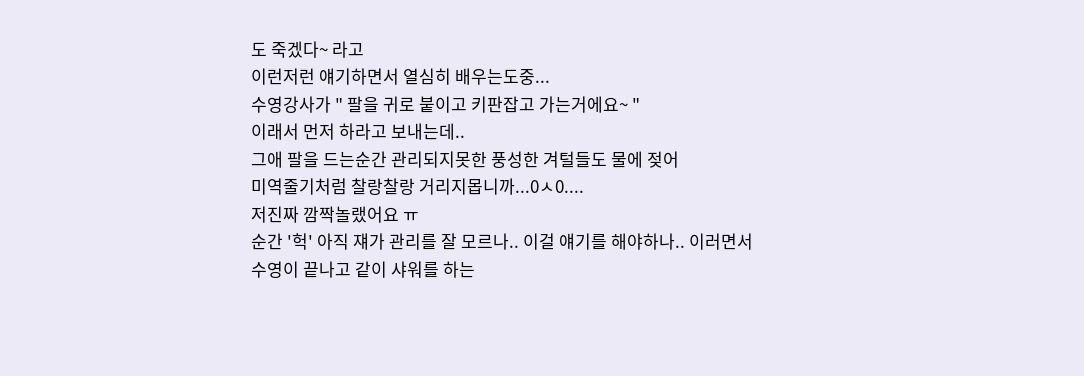도 죽겠다~ 라고
이런저런 얘기하면서 열심히 배우는도중...
수영강사가 " 팔을 귀로 붙이고 키판잡고 가는거에요~ "
이래서 먼저 하라고 보내는데..
그애 팔을 드는순간 관리되지못한 풍성한 겨털들도 물에 젖어
미역줄기처럼 찰랑찰랑 거리지몹니까...0ㅅ0....
저진짜 깜짝놀랬어요 ㅠ
순간 '헉' 아직 쟤가 관리를 잘 모르나.. 이걸 얘기를 해야하나.. 이러면서
수영이 끝나고 같이 샤워를 하는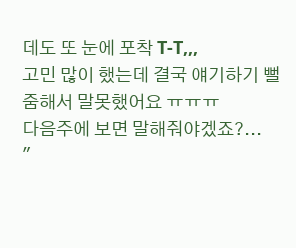데도 또 눈에 포착 T-T,,,
고민 많이 했는데 결국 얘기하기 뻘줌해서 말못했어요 ㅠㅠㅠ
다음주에 보면 말해줘야겠죠?...
"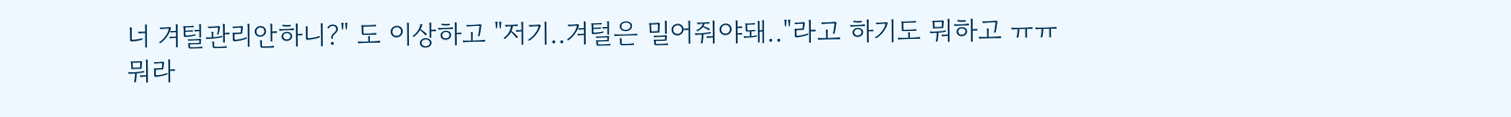너 겨털관리안하니?" 도 이상하고 "저기..겨털은 밀어줘야돼.."라고 하기도 뭐하고 ㅠㅠ
뭐라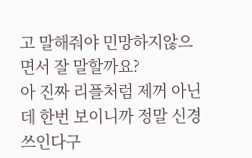고 말해줘야 민망하지않으면서 잘 말할까요?
아 진짜 리플처럼 제꺼 아닌데 한번 보이니까 정말 신경쓰인다구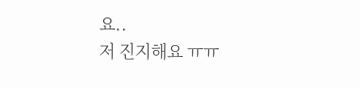요..
저 진지해요 ㅠㅠ